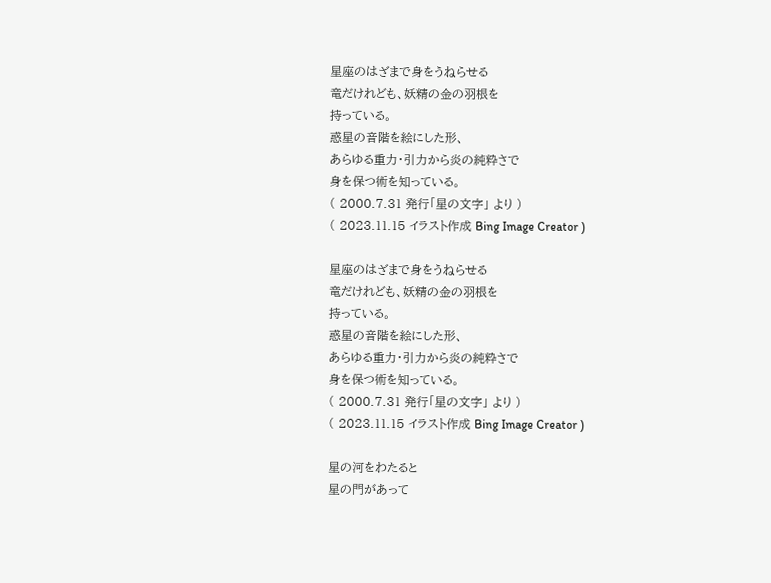星座のはざまで身をうねらせる
竜だけれども、妖精の金の羽根を
持っている。
惑星の音階を絵にした形、
あらゆる重力・引力から炎の純粋さで
身を保つ術を知っている。
( 2000.7.31 発行「星の文字」 より )
( 2023.11.15 イラスト作成 Bing Image Creator )

星座のはざまで身をうねらせる
竜だけれども、妖精の金の羽根を
持っている。
惑星の音階を絵にした形、
あらゆる重力・引力から炎の純粋さで
身を保つ術を知っている。
( 2000.7.31 発行「星の文字」 より )
( 2023.11.15 イラスト作成 Bing Image Creator )

星の河をわたると
星の門があって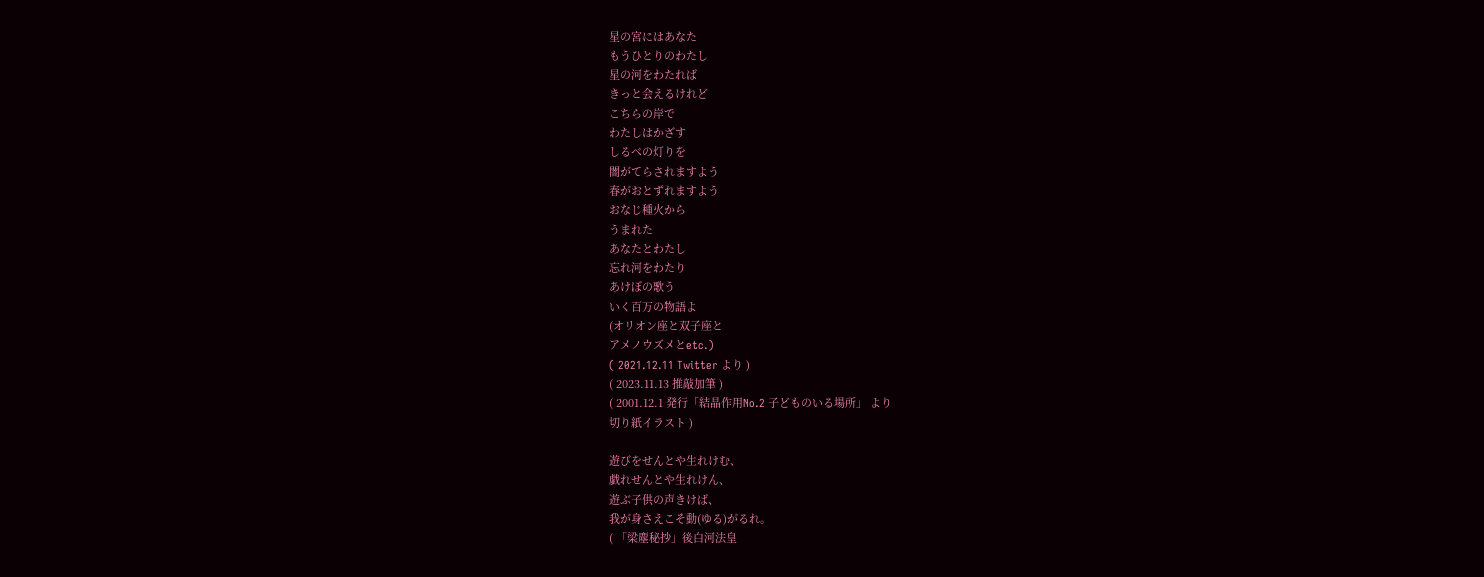星の宮にはあなた
もうひとりのわたし
星の河をわたれば
きっと会えるけれど
こちらの岸で
わたしはかざす
しるべの灯りを
闇がてらされますよう
春がおとずれますよう
おなじ種火から
うまれた
あなたとわたし
忘れ河をわたり
あけぼの歌う
いく百万の物語よ
(オリオン座と双子座と
アメノウズメとetc.)
( 2021.12.11 Twitter より )
( 2023.11.13 推敲加筆 )
( 2001.12.1 発行「結晶作用No.2 子どものいる場所」 より
切り紙イラスト )

遊びをせんとや生れけむ、
戯れせんとや生れけん、
遊ぶ子供の声きけば、
我が身さえこそ動(ゆる)がるれ。
( 「梁塵秘抄」後白河法皇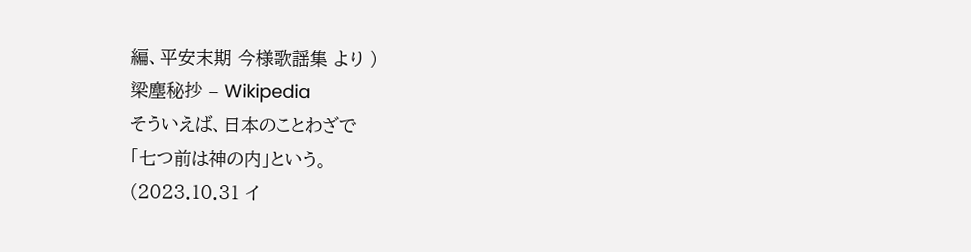編、平安末期 今様歌謡集 より )
梁塵秘抄 – Wikipedia
そういえば、日本のことわざで
「七つ前は神の内」という。
(2023.10.31 イ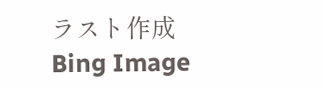ラスト作成 Bing Image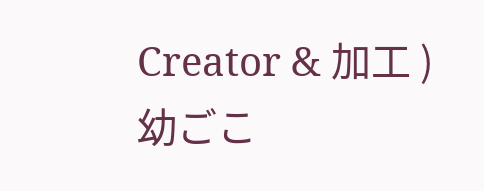Creator & 加工 )
幼ごこ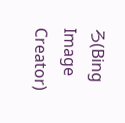ろ(Bing Image Creator)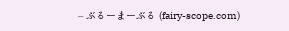– ぶるーまーぶる (fairy-scope.com)